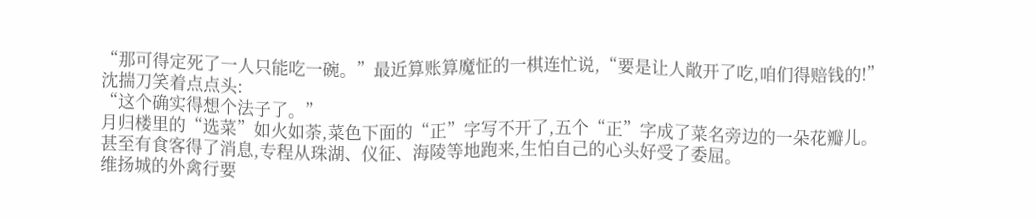“那可得定死了一人只能吃一碗。”最近算账算魔怔的一棋连忙说,“要是让人敞开了吃,咱们得赔钱的!”
沈揣刀笑着点点头:
“这个确实得想个法子了。”
月归楼里的“选菜”如火如荼,菜色下面的“正”字写不开了,五个“正”字成了菜名旁边的一朵花瓣儿。
甚至有食客得了消息,专程从珠湖、仪征、海陵等地跑来,生怕自己的心头好受了委屈。
维扬城的外禽行要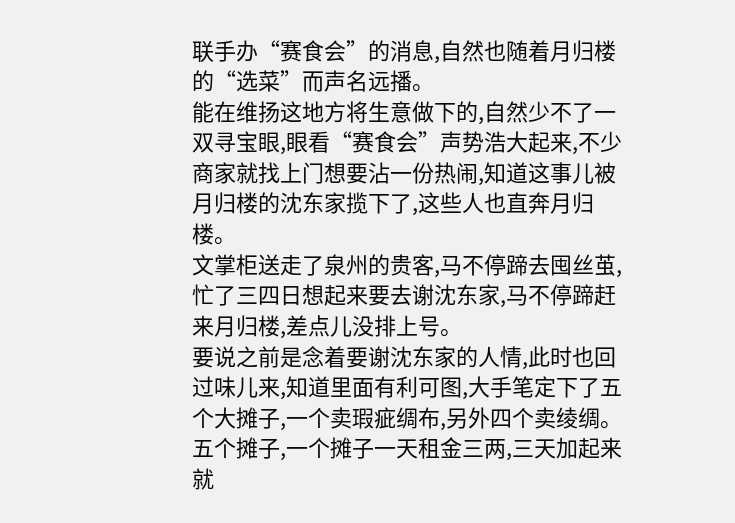联手办“赛食会”的消息,自然也随着月归楼的“选菜”而声名远播。
能在维扬这地方将生意做下的,自然少不了一双寻宝眼,眼看“赛食会”声势浩大起来,不少商家就找上门想要沾一份热闹,知道这事儿被月归楼的沈东家揽下了,这些人也直奔月归楼。
文掌柜送走了泉州的贵客,马不停蹄去囤丝茧,忙了三四日想起来要去谢沈东家,马不停蹄赶来月归楼,差点儿没排上号。
要说之前是念着要谢沈东家的人情,此时也回过味儿来,知道里面有利可图,大手笔定下了五个大摊子,一个卖瑕疵绸布,另外四个卖绫绸。
五个摊子,一个摊子一天租金三两,三天加起来就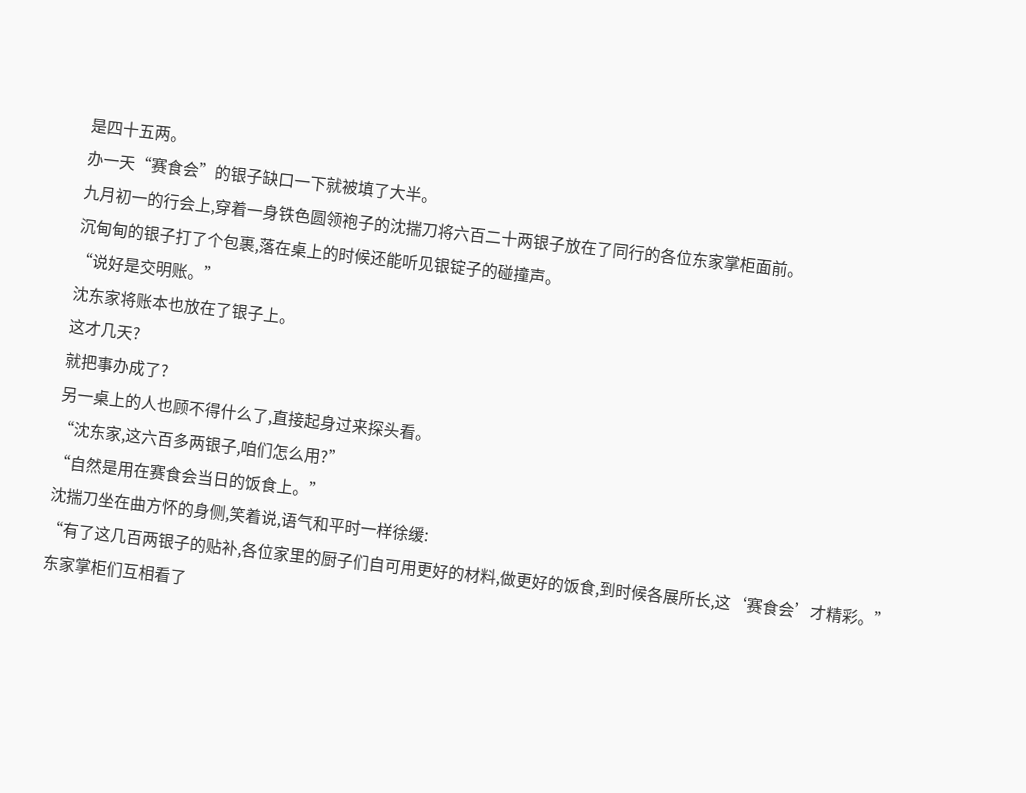是四十五两。
办一天“赛食会”的银子缺口一下就被填了大半。
九月初一的行会上,穿着一身铁色圆领袍子的沈揣刀将六百二十两银子放在了同行的各位东家掌柜面前。
沉甸甸的银子打了个包裹,落在桌上的时候还能听见银锭子的碰撞声。
“说好是交明账。”
沈东家将账本也放在了银子上。
这才几天?
就把事办成了?
另一桌上的人也顾不得什么了,直接起身过来探头看。
“沈东家,这六百多两银子,咱们怎么用?”
“自然是用在赛食会当日的饭食上。”
沈揣刀坐在曲方怀的身侧,笑着说,语气和平时一样徐缓:
“有了这几百两银子的贴补,各位家里的厨子们自可用更好的材料,做更好的饭食,到时候各展所长,这‘赛食会’才精彩。”
东家掌柜们互相看了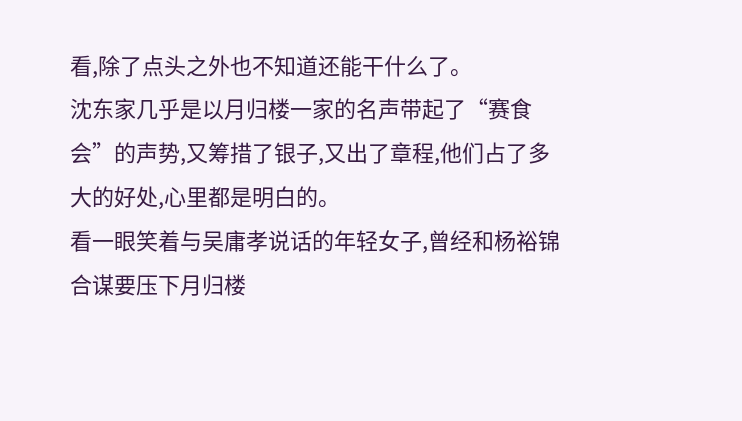看,除了点头之外也不知道还能干什么了。
沈东家几乎是以月归楼一家的名声带起了“赛食会”的声势,又筹措了银子,又出了章程,他们占了多大的好处,心里都是明白的。
看一眼笑着与吴庸孝说话的年轻女子,曾经和杨裕锦合谋要压下月归楼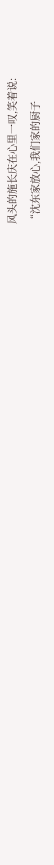风头的施长庆在心里一叹,笑着说:
“沈东家放心,我们家的厨子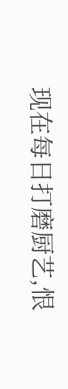现在每日打磨厨艺,恨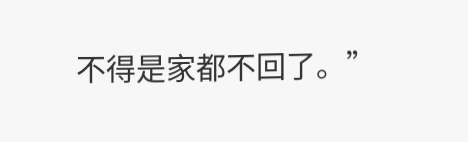不得是家都不回了。”